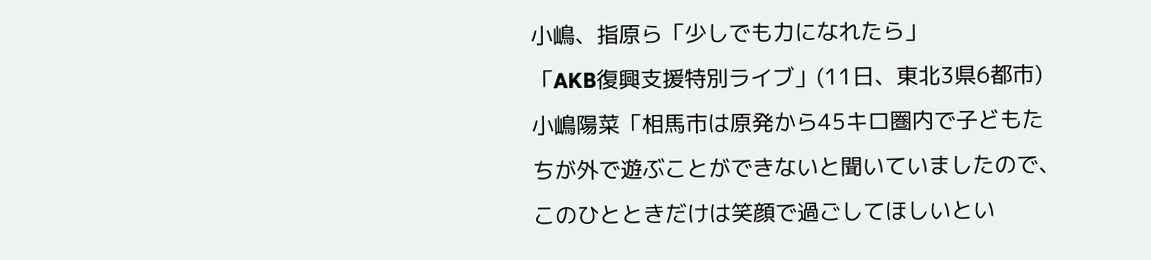小嶋、指原ら「少しでも力になれたら」
「AKB復興支援特別ライブ」(11日、東北3県6都市)
小嶋陽菜「相馬市は原発から45キロ圏内で子どもたちが外で遊ぶことができないと聞いていましたので、このひとときだけは笑顔で過ごしてほしいとい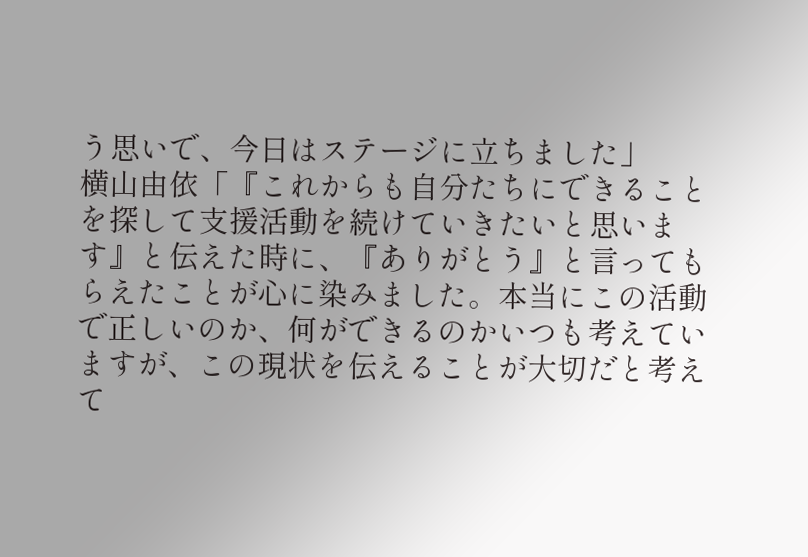う思いで、今日はステージに立ちました」
横山由依「『これからも自分たちにできることを探して支援活動を続けていきたいと思います』と伝えた時に、『ありがとう』と言ってもらえたことが心に染みました。本当にこの活動で正しいのか、何ができるのかいつも考えていますが、この現状を伝えることが大切だと考えて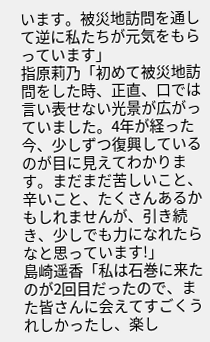います。被災地訪問を通して逆に私たちが元気をもらっています」
指原莉乃「初めて被災地訪問をした時、正直、口では言い表せない光景が広がっていました。4年が経った今、少しずつ復興しているのが目に見えてわかります。まだまだ苦しいこと、辛いこと、たくさんあるかもしれませんが、引き続き、少しでも力になれたらなと思っています!」
島崎遥香「私は石巻に来たのが2回目だったので、また皆さんに会えてすごくうれしかったし、楽し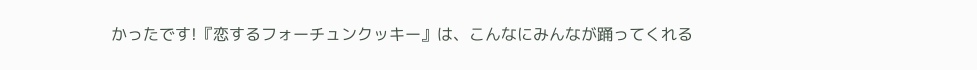かったです!『恋するフォーチュンクッキー』は、こんなにみんなが踊ってくれる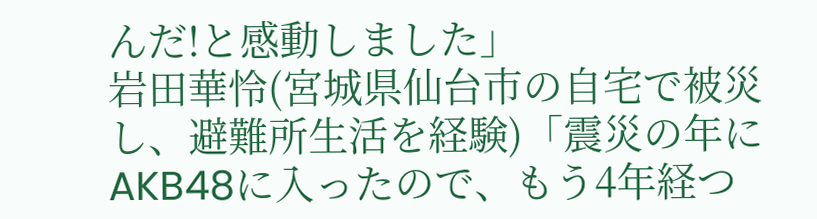んだ!と感動しました」
岩田華怜(宮城県仙台市の自宅で被災し、避難所生活を経験)「震災の年にAKB48に入ったので、もう4年経つ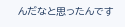んだなと思ったんです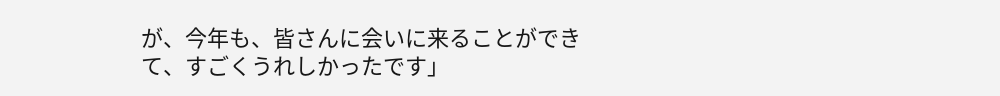が、今年も、皆さんに会いに来ることができて、すごくうれしかったです」